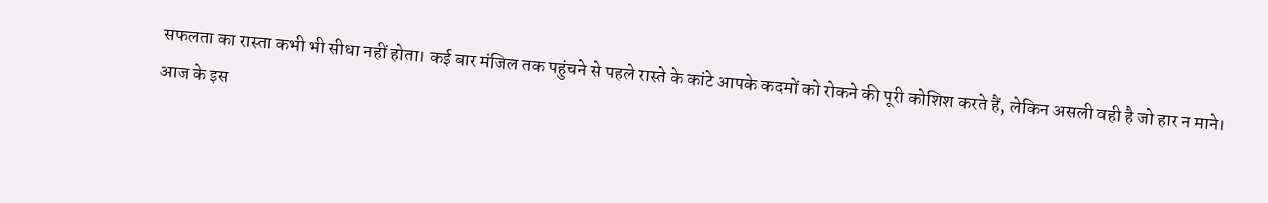सफलता का रास्ता कभी भी सीधा नहीं होता। कई बार मंजिल तक पहुंचने से पहले रास्ते के कांटे आपके कदमों को रोकने की पूरी कोशिश करते हैं, लेकिन असली वही है जो हार न माने। आज के इस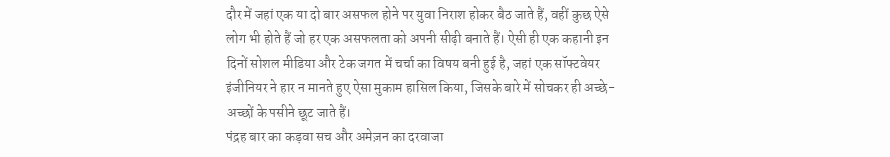दौर में जहां एक या दो बार असफल होने पर युवा निराश होकर बैठ जाते हैं, वहीं कुछ ऐसे लोग भी होते हैं जो हर एक असफलता को अपनी सीढ़ी बनाते हैं। ऐसी ही एक कहानी इन दिनों सोशल मीडिया और टेक जगत में चर्चा का विषय बनी हुई है, जहां एक सॉफ्टवेयर इंजीनियर ने हार न मानते हुए ऐसा मुकाम हासिल किया, जिसके बारे में सोचकर ही अच्छे-अच्छों के पसीने छूट जाते हैं।
पंद्रह बार का कड़वा सच और अमेज़न का दरवाजा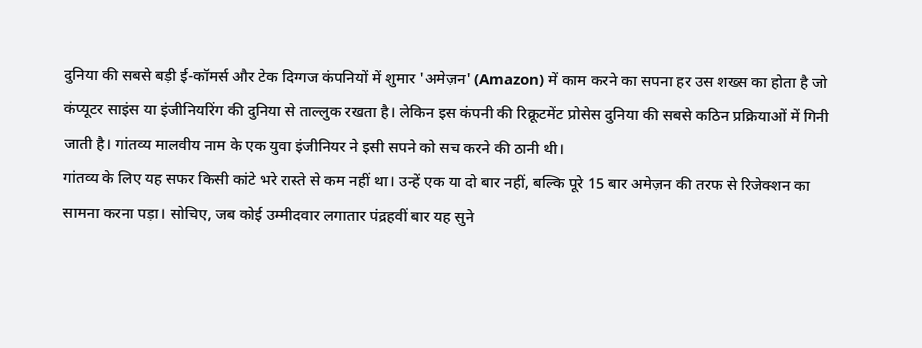दुनिया की सबसे बड़ी ई-कॉमर्स और टेक दिग्गज कंपनियों में शुमार 'अमेज़न' (Amazon) में काम करने का सपना हर उस शख्स का होता है जो कंप्यूटर साइंस या इंजीनियरिंग की दुनिया से ताल्लुक रखता है। लेकिन इस कंपनी की रिक्रूटमेंट प्रोसेस दुनिया की सबसे कठिन प्रक्रियाओं में गिनी जाती है। गांतव्य मालवीय नाम के एक युवा इंजीनियर ने इसी सपने को सच करने की ठानी थी।
गांतव्य के लिए यह सफर किसी कांटे भरे रास्ते से कम नहीं था। उन्हें एक या दो बार नहीं, बल्कि पूरे 15 बार अमेज़न की तरफ से रिजेक्शन का सामना करना पड़ा। सोचिए, जब कोई उम्मीदवार लगातार पंद्रहवीं बार यह सुने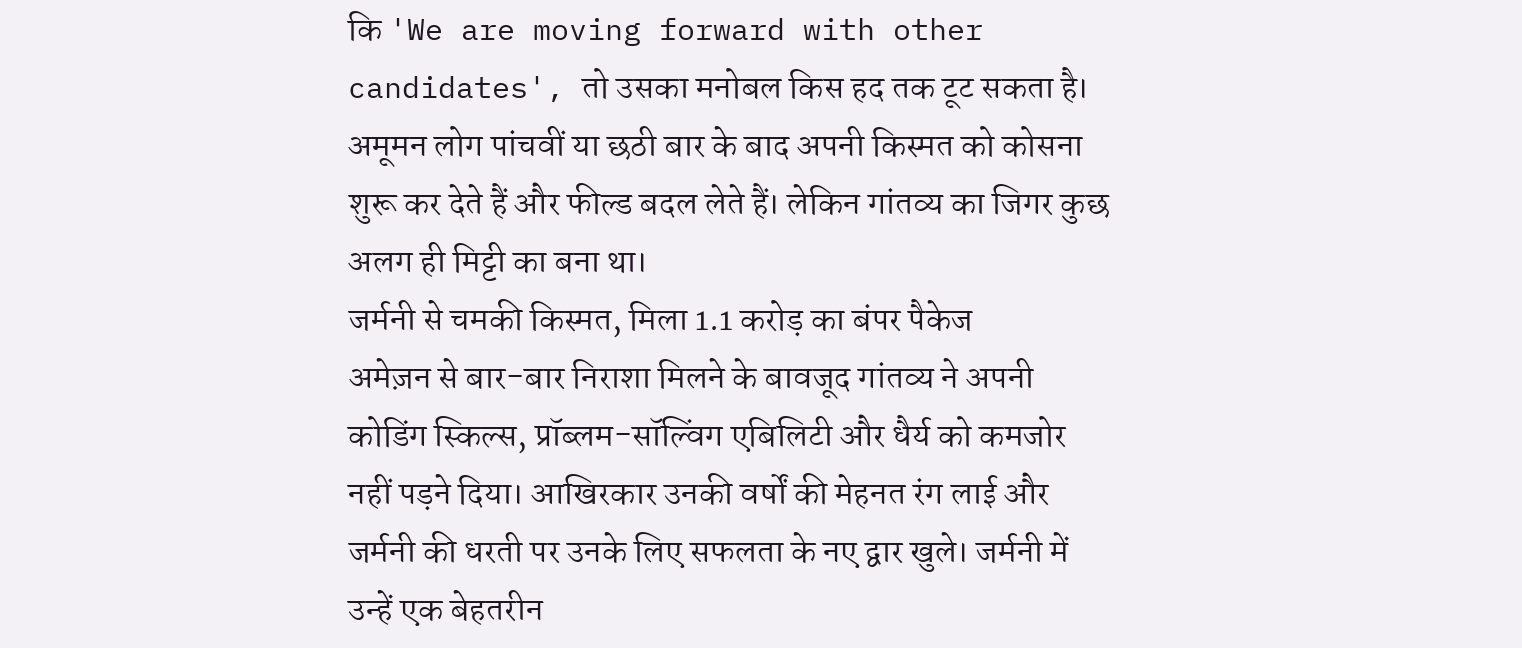कि 'We are moving forward with other candidates', तो उसका मनोबल किस हद तक टूट सकता है। अमूमन लोग पांचवीं या छठी बार के बाद अपनी किस्मत को कोसना शुरू कर देते हैं और फील्ड बदल लेते हैं। लेकिन गांतव्य का जिगर कुछ अलग ही मिट्टी का बना था।
जर्मनी से चमकी किस्मत, मिला 1.1 करोड़ का बंपर पैकेज
अमेज़न से बार-बार निराशा मिलने के बावजूद गांतव्य ने अपनी कोडिंग स्किल्स, प्रॉब्लम-सॉल्विंग एबिलिटी और धैर्य को कमजोर नहीं पड़ने दिया। आखिरकार उनकी वर्षों की मेहनत रंग लाई और जर्मनी की धरती पर उनके लिए सफलता के नए द्वार खुले। जर्मनी में उन्हें एक बेहतरीन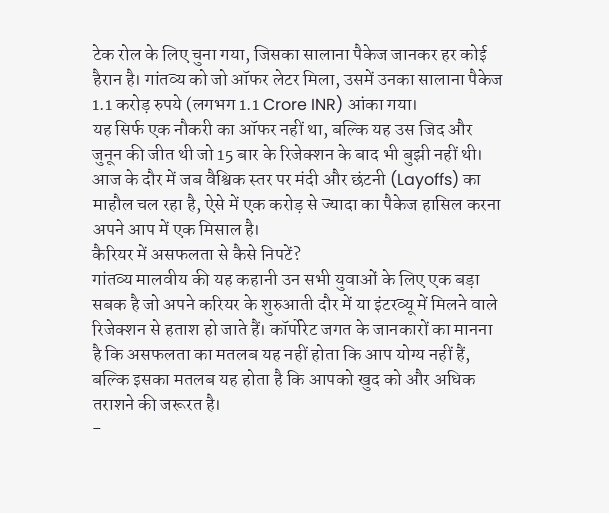टेक रोल के लिए चुना गया, जिसका सालाना पैकेज जानकर हर कोई हैरान है। गांतव्य को जो ऑफर लेटर मिला, उसमें उनका सालाना पैकेज 1.1 करोड़ रुपये (लगभग 1.1 Crore INR) आंका गया।
यह सिर्फ एक नौकरी का ऑफर नहीं था, बल्कि यह उस जिद और जुनून की जीत थी जो 15 बार के रिजेक्शन के बाद भी बुझी नहीं थी। आज के दौर में जब वैश्विक स्तर पर मंदी और छंटनी (Layoffs) का माहौल चल रहा है, ऐसे में एक करोड़ से ज्यादा का पैकेज हासिल करना अपने आप में एक मिसाल है।
कैरियर में असफलता से कैसे निपटें?
गांतव्य मालवीय की यह कहानी उन सभी युवाओं के लिए एक बड़ा सबक है जो अपने करियर के शुरुआती दौर में या इंटरव्यू में मिलने वाले रिजेक्शन से हताश हो जाते हैं। कॉर्पोरेट जगत के जानकारों का मानना है कि असफलता का मतलब यह नहीं होता कि आप योग्य नहीं हैं, बल्कि इसका मतलब यह होता है कि आपको खुद को और अधिक तराशने की जरूरत है।
-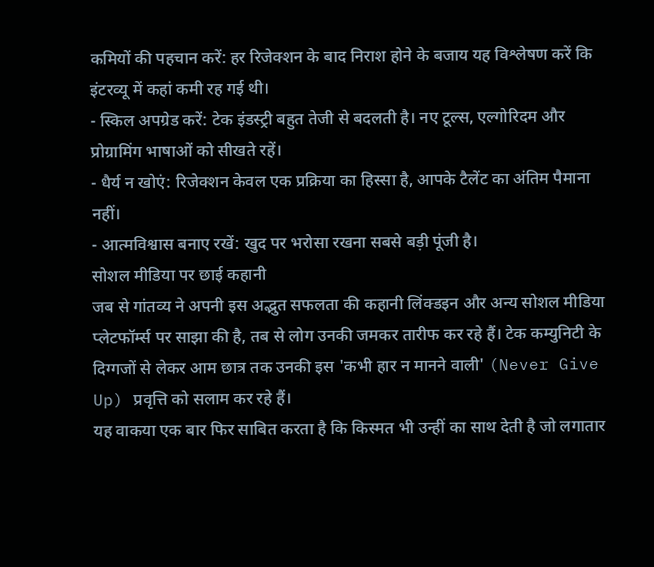कमियों की पहचान करें: हर रिजेक्शन के बाद निराश होने के बजाय यह विश्लेषण करें कि इंटरव्यू में कहां कमी रह गई थी।
- स्किल अपग्रेड करें: टेक इंडस्ट्री बहुत तेजी से बदलती है। नए टूल्स, एल्गोरिदम और प्रोग्रामिंग भाषाओं को सीखते रहें।
- धैर्य न खोएं: रिजेक्शन केवल एक प्रक्रिया का हिस्सा है, आपके टैलेंट का अंतिम पैमाना नहीं।
- आत्मविश्वास बनाए रखें: खुद पर भरोसा रखना सबसे बड़ी पूंजी है।
सोशल मीडिया पर छाई कहानी
जब से गांतव्य ने अपनी इस अद्भुत सफलता की कहानी लिंक्डइन और अन्य सोशल मीडिया प्लेटफॉर्म्स पर साझा की है, तब से लोग उनकी जमकर तारीफ कर रहे हैं। टेक कम्युनिटी के दिग्गजों से लेकर आम छात्र तक उनकी इस 'कभी हार न मानने वाली' (Never Give Up) प्रवृत्ति को सलाम कर रहे हैं।
यह वाकया एक बार फिर साबित करता है कि किस्मत भी उन्हीं का साथ देती है जो लगातार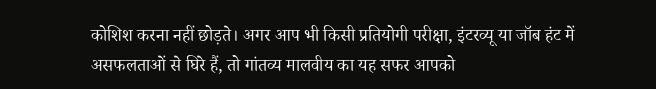कोशिश करना नहीं छोड़ते। अगर आप भी किसी प्रतियोगी परीक्षा, इंटरव्यू या जॉब हंट में असफलताओं से घिरे हैं, तो गांतव्य मालवीय का यह सफर आपको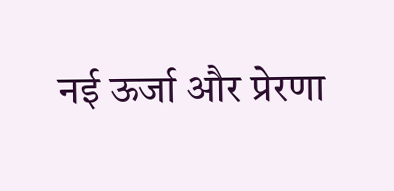नई ऊर्जा और प्रेरणा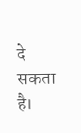दे सकता है।